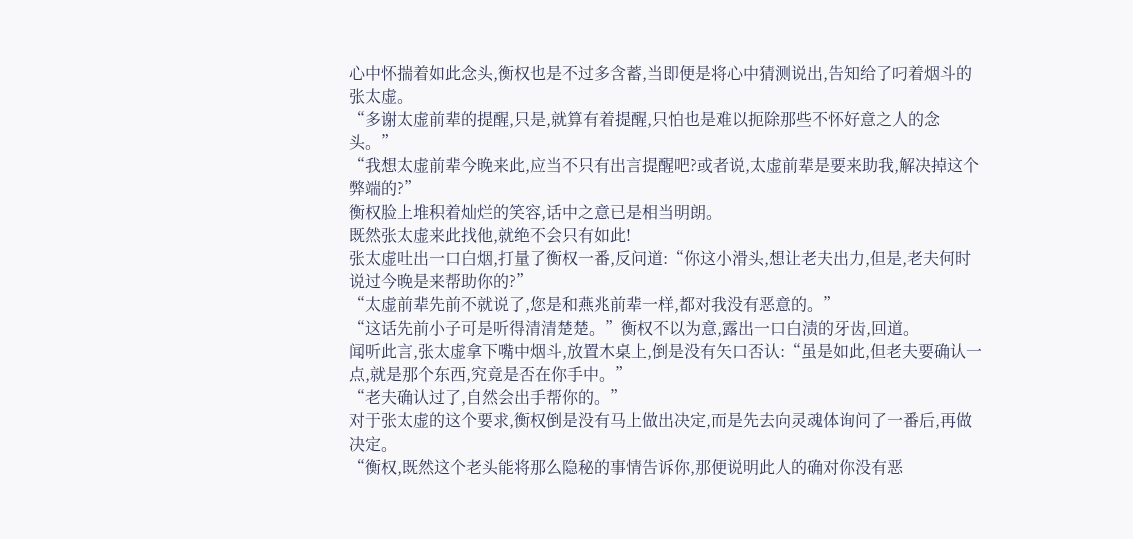心中怀揣着如此念头,衡权也是不过多含蓄,当即便是将心中猜测说出,告知给了叼着烟斗的张太虚。
“多谢太虚前辈的提醒,只是,就算有着提醒,只怕也是难以扼除那些不怀好意之人的念头。”
“我想太虚前辈今晚来此,应当不只有出言提醒吧?或者说,太虚前辈是要来助我,解决掉这个弊端的?”
衡权脸上堆积着灿烂的笑容,话中之意已是相当明朗。
既然张太虚来此找他,就绝不会只有如此!
张太虚吐出一口白烟,打量了衡权一番,反问道:“你这小滑头,想让老夫出力,但是,老夫何时说过今晚是来帮助你的?”
“太虚前辈先前不就说了,您是和燕兆前辈一样,都对我没有恶意的。”
“这话先前小子可是听得清清楚楚。”衡权不以为意,露出一口白渍的牙齿,回道。
闻听此言,张太虚拿下嘴中烟斗,放置木桌上,倒是没有矢口否认:“虽是如此,但老夫要确认一点,就是那个东西,究竟是否在你手中。”
“老夫确认过了,自然会出手帮你的。”
对于张太虚的这个要求,衡权倒是没有马上做出决定,而是先去向灵魂体询问了一番后,再做决定。
“衡权,既然这个老头能将那么隐秘的事情告诉你,那便说明此人的确对你没有恶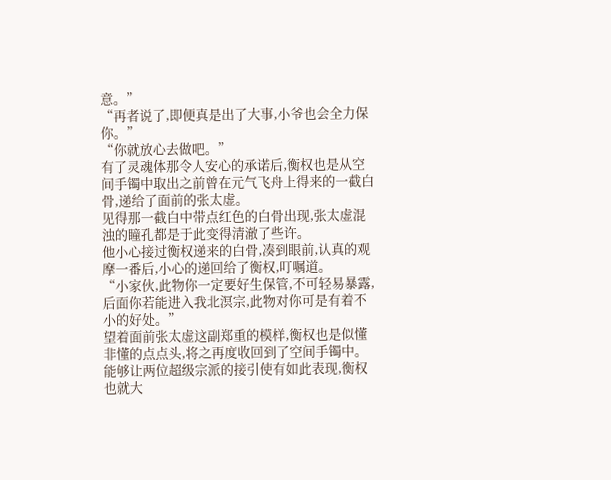意。”
“再者说了,即便真是出了大事,小爷也会全力保你。”
“你就放心去做吧。”
有了灵魂体那令人安心的承诺后,衡权也是从空间手镯中取出之前曾在元气飞舟上得来的一截白骨,递给了面前的张太虚。
见得那一截白中带点红色的白骨出现,张太虚混浊的瞳孔都是于此变得清澈了些许。
他小心接过衡权递来的白骨,凑到眼前,认真的观摩一番后,小心的递回给了衡权,叮嘱道。
“小家伙,此物你一定要好生保管,不可轻易暴露,后面你若能进入我北溟宗,此物对你可是有着不小的好处。”
望着面前张太虚这副郑重的模样,衡权也是似懂非懂的点点头,将之再度收回到了空间手镯中。
能够让两位超级宗派的接引使有如此表现,衡权也就大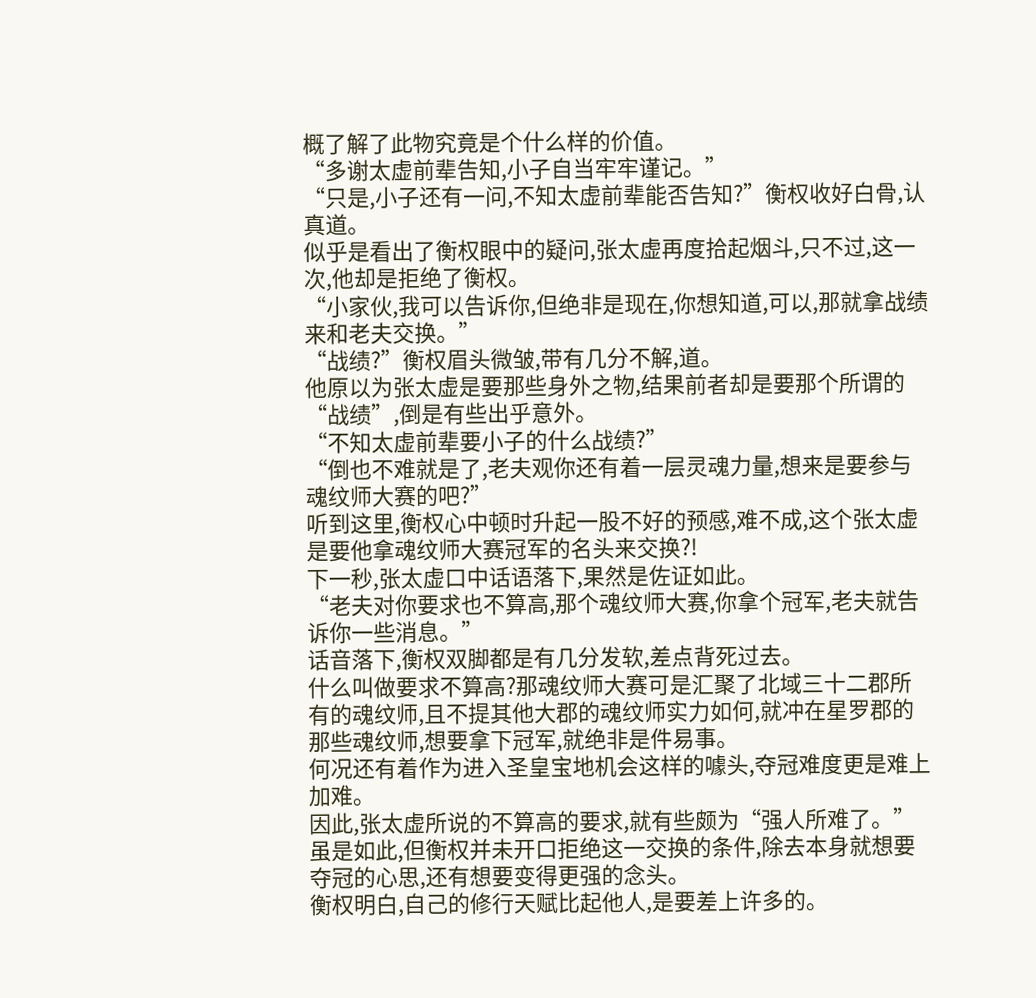概了解了此物究竟是个什么样的价值。
“多谢太虚前辈告知,小子自当牢牢谨记。”
“只是,小子还有一问,不知太虚前辈能否告知?”衡权收好白骨,认真道。
似乎是看出了衡权眼中的疑问,张太虚再度拾起烟斗,只不过,这一次,他却是拒绝了衡权。
“小家伙,我可以告诉你,但绝非是现在,你想知道,可以,那就拿战绩来和老夫交换。”
“战绩?”衡权眉头微皱,带有几分不解,道。
他原以为张太虚是要那些身外之物,结果前者却是要那个所谓的“战绩”,倒是有些出乎意外。
“不知太虚前辈要小子的什么战绩?”
“倒也不难就是了,老夫观你还有着一层灵魂力量,想来是要参与魂纹师大赛的吧?”
听到这里,衡权心中顿时升起一股不好的预感,难不成,这个张太虚是要他拿魂纹师大赛冠军的名头来交换?!
下一秒,张太虚口中话语落下,果然是佐证如此。
“老夫对你要求也不算高,那个魂纹师大赛,你拿个冠军,老夫就告诉你一些消息。”
话音落下,衡权双脚都是有几分发软,差点背死过去。
什么叫做要求不算高?那魂纹师大赛可是汇聚了北域三十二郡所有的魂纹师,且不提其他大郡的魂纹师实力如何,就冲在星罗郡的那些魂纹师,想要拿下冠军,就绝非是件易事。
何况还有着作为进入圣皇宝地机会这样的噱头,夺冠难度更是难上加难。
因此,张太虚所说的不算高的要求,就有些颇为“强人所难了。”
虽是如此,但衡权并未开口拒绝这一交换的条件,除去本身就想要夺冠的心思,还有想要变得更强的念头。
衡权明白,自己的修行天赋比起他人,是要差上许多的。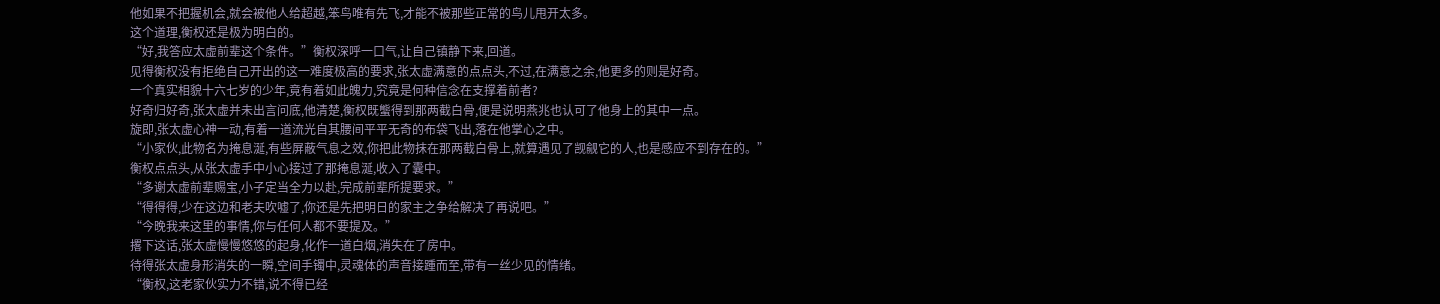他如果不把握机会,就会被他人给超越,笨鸟唯有先飞,才能不被那些正常的鸟儿甩开太多。
这个道理,衡权还是极为明白的。
“好,我答应太虚前辈这个条件。”衡权深呼一口气,让自己镇静下来,回道。
见得衡权没有拒绝自己开出的这一难度极高的要求,张太虚满意的点点头,不过,在满意之余,他更多的则是好奇。
一个真实相貌十六七岁的少年,竟有着如此魄力,究竟是何种信念在支撑着前者?
好奇归好奇,张太虚并未出言问底,他清楚,衡权既螚得到那两截白骨,便是说明燕兆也认可了他身上的其中一点。
旋即,张太虚心神一动,有着一道流光自其腰间平平无奇的布袋飞出,落在他掌心之中。
“小家伙,此物名为掩息涎,有些屏蔽气息之效,你把此物抹在那两截白骨上,就算遇见了觊觎它的人,也是感应不到存在的。”
衡权点点头,从张太虚手中小心接过了那掩息涎,收入了囊中。
“多谢太虚前辈赐宝,小子定当全力以赴,完成前辈所提要求。”
“得得得,少在这边和老夫吹嘘了,你还是先把明日的家主之争给解决了再说吧。”
“今晚我来这里的事情,你与任何人都不要提及。”
撂下这话,张太虚慢慢悠悠的起身,化作一道白烟,消失在了房中。
待得张太虚身形消失的一瞬,空间手镯中,灵魂体的声音接踵而至,带有一丝少见的情绪。
“衡权,这老家伙实力不错,说不得已经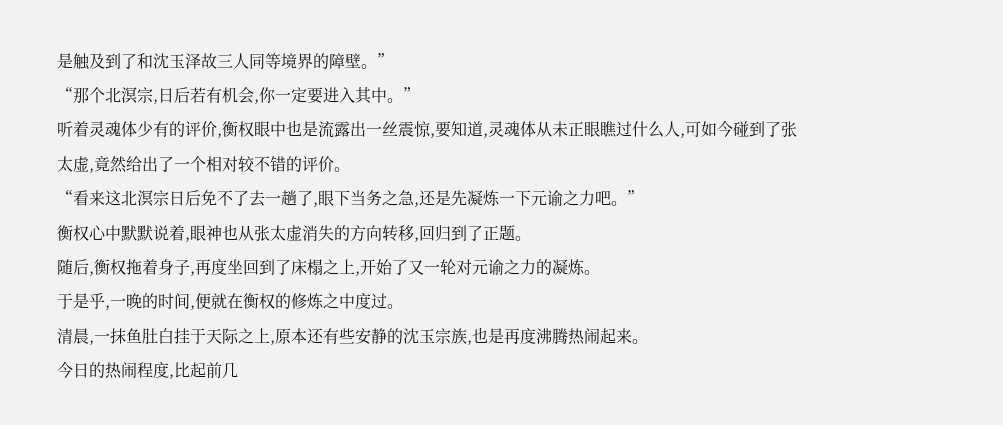是触及到了和沈玉泽故三人同等境界的障壁。”
“那个北溟宗,日后若有机会,你一定要进入其中。”
听着灵魂体少有的评价,衡权眼中也是流露出一丝震惊,要知道,灵魂体从未正眼瞧过什么人,可如今碰到了张太虚,竟然给出了一个相对较不错的评价。
“看来这北溟宗日后免不了去一趟了,眼下当务之急,还是先凝炼一下元谕之力吧。”
衡权心中默默说着,眼神也从张太虚消失的方向转移,回归到了正题。
随后,衡权拖着身子,再度坐回到了床榻之上,开始了又一轮对元谕之力的凝炼。
于是乎,一晚的时间,便就在衡权的修炼之中度过。
清晨,一抹鱼肚白挂于天际之上,原本还有些安静的沈玉宗族,也是再度沸腾热闹起来。
今日的热闹程度,比起前几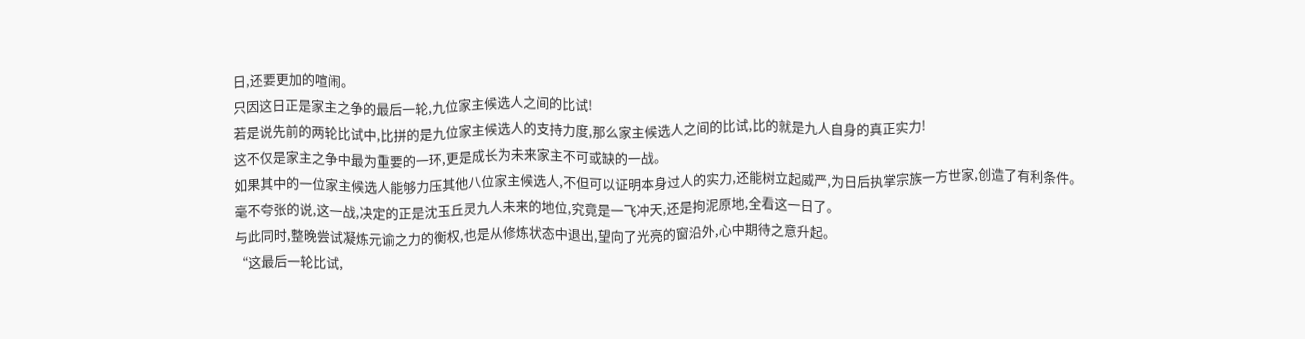日,还要更加的喧闹。
只因这日正是家主之争的最后一轮,九位家主候选人之间的比试!
若是说先前的两轮比试中,比拼的是九位家主候选人的支持力度,那么家主候选人之间的比试,比的就是九人自身的真正实力!
这不仅是家主之争中最为重要的一环,更是成长为未来家主不可或缺的一战。
如果其中的一位家主候选人能够力压其他八位家主候选人,不但可以证明本身过人的实力,还能树立起威严,为日后执掌宗族一方世家,创造了有利条件。
毫不夸张的说,这一战,决定的正是沈玉丘灵九人未来的地位,究竟是一飞冲天,还是拘泥原地,全看这一日了。
与此同时,整晚尝试凝炼元谕之力的衡权,也是从修炼状态中退出,望向了光亮的窗沿外,心中期待之意升起。
“这最后一轮比试,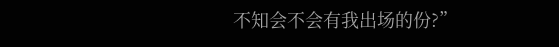不知会不会有我出场的份?”